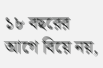১৮ বছরের আগে বিয়ে নয়,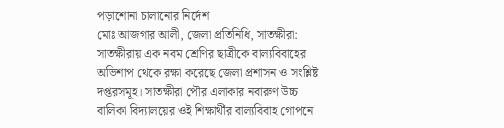পড়াশোনা চালানোর নির্দেশ
মোঃ আজগার আলী, জেলা প্রতিনিধি, সাতক্ষীরা:
সাতক্ষীরায় এক নবম শ্রেণির ছাত্রীকে বাল্যবিবাহের অভিশাপ থেকে রক্ষা করেছে জেলা প্রশাসন ও সংশ্লিষ্ট দপ্তরসমূহ। সাতক্ষীরা পৌর এলাকার নবারুণ উচ্চ বালিকা বিদ্যালয়ের ওই শিক্ষার্থীর বাল্যবিবাহ গোপনে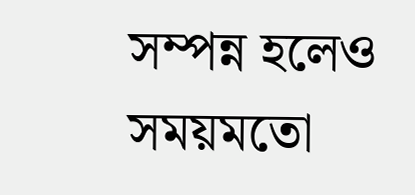সম্পন্ন হলেও সময়মতো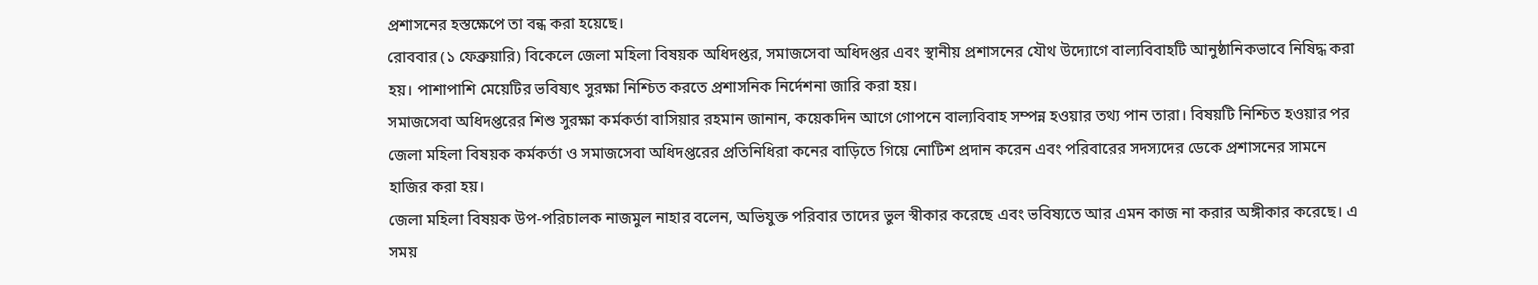প্রশাসনের হস্তক্ষেপে তা বন্ধ করা হয়েছে।
রোববার (১ ফেব্রুয়ারি) বিকেলে জেলা মহিলা বিষয়ক অধিদপ্তর, সমাজসেবা অধিদপ্তর এবং স্থানীয় প্রশাসনের যৌথ উদ্যোগে বাল্যবিবাহটি আনুষ্ঠানিকভাবে নিষিদ্ধ করা হয়। পাশাপাশি মেয়েটির ভবিষ্যৎ সুরক্ষা নিশ্চিত করতে প্রশাসনিক নির্দেশনা জারি করা হয়।
সমাজসেবা অধিদপ্তরের শিশু সুরক্ষা কর্মকর্তা বাসিয়ার রহমান জানান, কয়েকদিন আগে গোপনে বাল্যবিবাহ সম্পন্ন হওয়ার তথ্য পান তারা। বিষয়টি নিশ্চিত হওয়ার পর জেলা মহিলা বিষয়ক কর্মকর্তা ও সমাজসেবা অধিদপ্তরের প্রতিনিধিরা কনের বাড়িতে গিয়ে নোটিশ প্রদান করেন এবং পরিবারের সদস্যদের ডেকে প্রশাসনের সামনে হাজির করা হয়।
জেলা মহিলা বিষয়ক উপ-পরিচালক নাজমুল নাহার বলেন, অভিযুক্ত পরিবার তাদের ভুল স্বীকার করেছে এবং ভবিষ্যতে আর এমন কাজ না করার অঙ্গীকার করেছে। এ সময়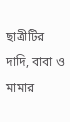ছাত্রীটির দাদি, বাবা ও মামার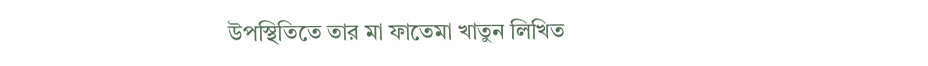উপস্থিতিতে তার মা ফাতেমা খাতুন লিখিত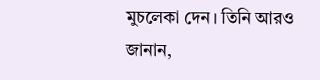মুচলেকা দেন। তিনি আরও জানান,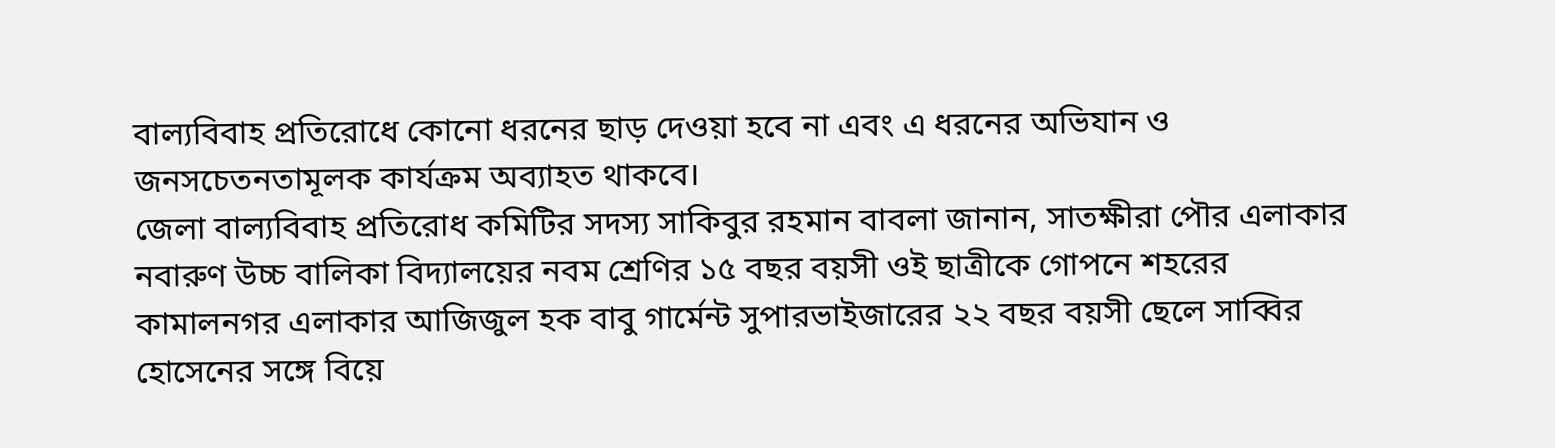বাল্যবিবাহ প্রতিরোধে কোনো ধরনের ছাড় দেওয়া হবে না এবং এ ধরনের অভিযান ও জনসচেতনতামূলক কার্যক্রম অব্যাহত থাকবে।
জেলা বাল্যবিবাহ প্রতিরোধ কমিটির সদস্য সাকিবুর রহমান বাবলা জানান, সাতক্ষীরা পৌর এলাকার নবারুণ উচ্চ বালিকা বিদ্যালয়ের নবম শ্রেণির ১৫ বছর বয়সী ওই ছাত্রীকে গোপনে শহরের কামালনগর এলাকার আজিজুল হক বাবু গার্মেন্ট সুপারভাইজারের ২২ বছর বয়সী ছেলে সাব্বির হোসেনের সঙ্গে বিয়ে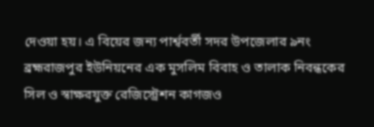দেওয়া হয়। এ বিয়ের জন্য পার্শ্ববর্তী সদর উপজেলার ৯নং ব্রহ্মরাজপুর ইউনিয়নের এক মুসলিম বিবাহ ও তালাক নিবন্ধকের সিল ও স্বাক্ষরযুক্ত রেজিস্ট্রেশন কাগজও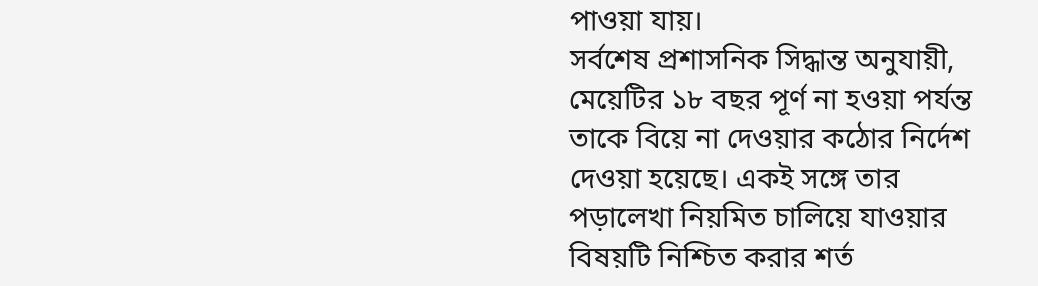পাওয়া যায়।
সর্বশেষ প্রশাসনিক সিদ্ধান্ত অনুযায়ী, মেয়েটির ১৮ বছর পূর্ণ না হওয়া পর্যন্ত তাকে বিয়ে না দেওয়ার কঠোর নির্দেশ দেওয়া হয়েছে। একই সঙ্গে তার পড়ালেখা নিয়মিত চালিয়ে যাওয়ার বিষয়টি নিশ্চিত করার শর্ত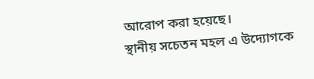আরোপ করা হয়েছে।
স্থানীয় সচেতন মহল এ উদ্যোগকে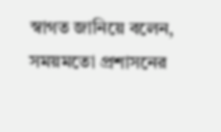স্বাগত জানিয়ে বলেন, সময়মতো প্রশাসনের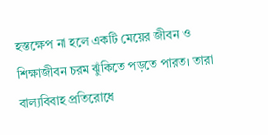হস্তক্ষেপ না হলে একটি মেয়ের জীবন ও শিক্ষাজীবন চরম ঝুঁকিতে পড়তে পারত। তারা বাল্যবিবাহ প্রতিরোধে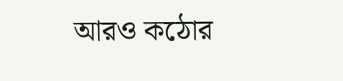আরও কঠোর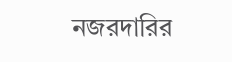নজরদারির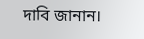দাবি জানান।